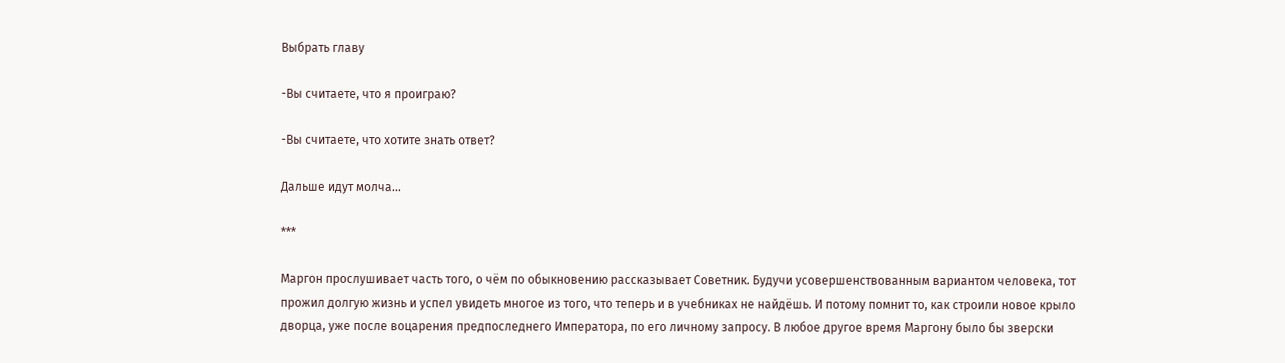Выбрать главу

-Вы считаете, что я проиграю?

-Вы считаете, что хотите знать ответ?

Дальше идут молча...

***

Маргон прослушивает часть того, о чём по обыкновению рассказывает Советник. Будучи усовершенствованным вариантом человека, тот прожил долгую жизнь и успел увидеть многое из того, что теперь и в учебниках не найдёшь. И потому помнит то, как строили новое крыло дворца, уже после воцарения предпоследнего Императора, по его личному запросу. В любое другое время Маргону было бы зверски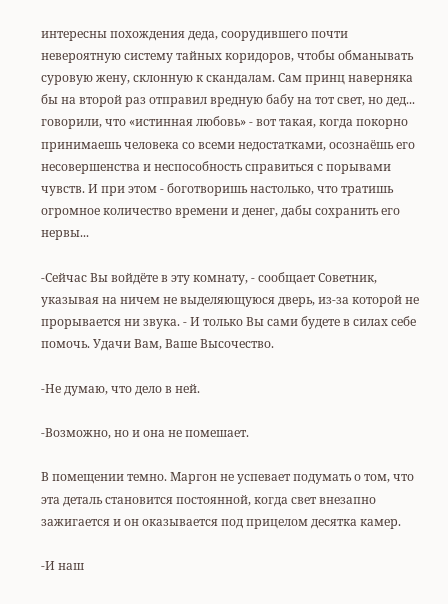интересны похождения деда, соорудившего почти невероятную систему тайных коридоров, чтобы обманывать суровую жену, склонную к скандалам. Сам принц наверняка бы на второй раз отправил вредную бабу на тот свет, но дед... говорили, что «истинная любовь» - вот такая, когда покорно принимаешь человека со всеми недостатками, осознаёшь его несовершенства и неспособность справиться с порывами чувств. И при этом - боготворишь настолько, что тратишь огромное количество времени и денег, дабы сохранить его нервы...

-Сейчас Вы войдёте в эту комнату, - сообщает Советник, указывая на ничем не выделяющуюся дверь, из-за которой не прорывается ни звука. - И только Вы сами будете в силах себе помочь. Удачи Вам, Ваше Высочество.

-Не думаю, что дело в ней.

-Возможно, но и она не помешает.

В помещении темно. Маргон не успевает подумать о том, что эта деталь становится постоянной, когда свет внезапно зажигается и он оказывается под прицелом десятка камер.

-И наш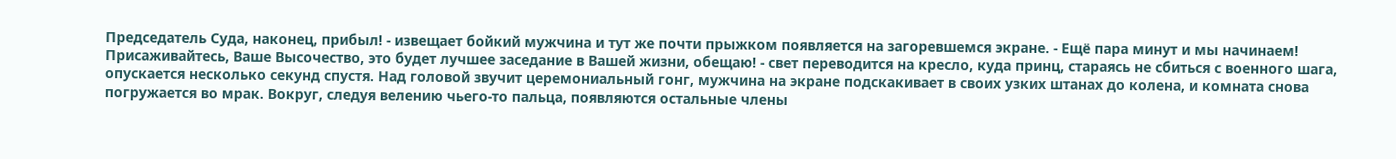Председатель Суда, наконец, прибыл! - извещает бойкий мужчина и тут же почти прыжком появляется на загоревшемся экране. - Ещё пара минут и мы начинаем! Присаживайтесь, Ваше Высочество, это будет лучшее заседание в Вашей жизни, обещаю! - свет переводится на кресло, куда принц, стараясь не сбиться с военного шага, опускается несколько секунд спустя. Над головой звучит церемониальный гонг, мужчина на экране подскакивает в своих узких штанах до колена, и комната снова погружается во мрак. Вокруг, следуя велению чьего-то пальца, появляются остальные члены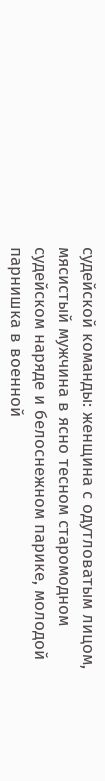судейской команды: женщина с одутловатым лицом, мясистый мужчина в ясно тесном старомодном судейском наряде и белоснежном парике, молодой парнишка в военной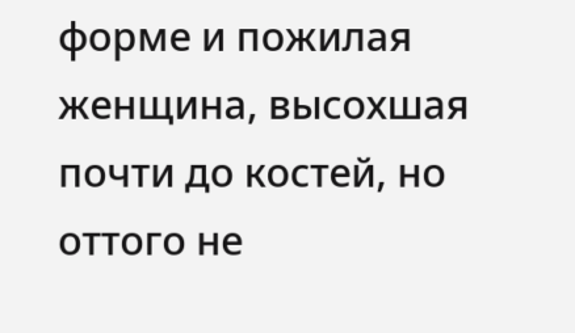форме и пожилая женщина, высохшая почти до костей, но оттого не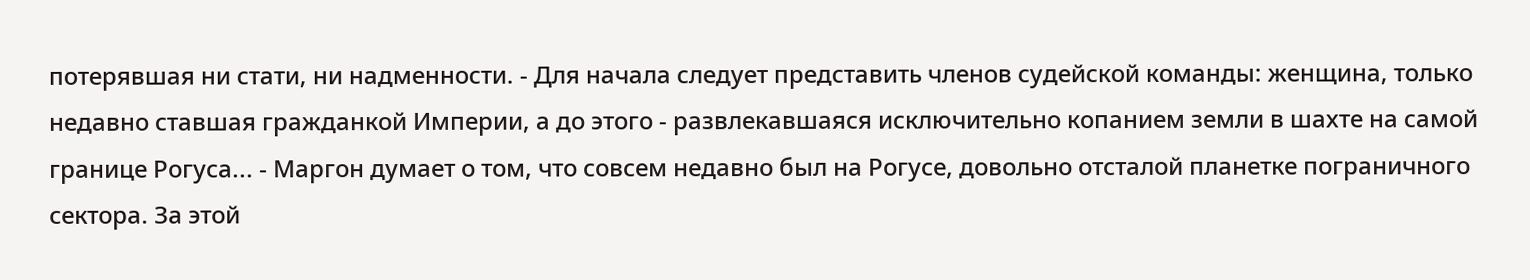потерявшая ни стати, ни надменности. - Для начала следует представить членов судейской команды: женщина, только недавно ставшая гражданкой Империи, а до этого - развлекавшаяся исключительно копанием земли в шахте на самой границе Рогуса... - Маргон думает о том, что совсем недавно был на Рогусе, довольно отсталой планетке пограничного сектора. За этой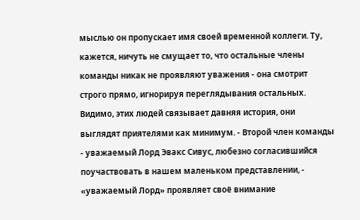мыслью он пропускает имя своей временной коллеги. Ту, кажется, ничуть не смущает то, что остальные члены команды никак не проявляют уважения - она смотрит строго прямо, игнорируя переглядывания остальных. Видимо, этих людей связывает давняя история, они выглядят приятелями как минимум. - Второй член команды - уважаемый Лорд Эвакс Сивус, любезно согласившийся поучаствовать в нашем маленьком представлении, - «уважаемый Лорд» проявляет своё внимание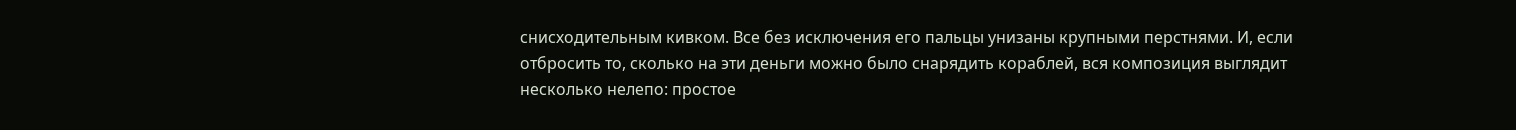снисходительным кивком. Все без исключения его пальцы унизаны крупными перстнями. И, если отбросить то, сколько на эти деньги можно было снарядить кораблей, вся композиция выглядит несколько нелепо: простое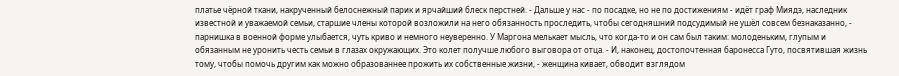платье чёрной ткани, накрученный белоснежный парик и ярчайший блеск перстней. - Дальше у нас - по посадке, но не по достижениям - идёт граф Миядэ, наследник известной и уважаемой семьи, старшие члены которой возложили на него обязанность проследить, чтобы сегодняшний подсудимый не ушёл совсем безнаказанно, - парнишка в военной форме улыбается, чуть криво и немного неуверенно. У Маргона мелькает мысль, что когда-то и он сам был таким: молоденьким, глупым и обязанным не уронить честь семьи в глазах окружающих. Это колет получше любого выговора от отца. - И, наконец, достопочтенная баронесса Гуто, посвятившая жизнь тому, чтобы помочь другим как можно образованнее прожить их собственные жизни, - женщина кивает, обводит взглядом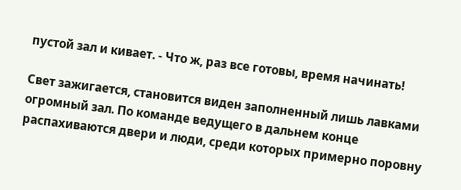пустой зал и кивает. - Что ж, раз все готовы, время начинать!

Свет зажигается, становится виден заполненный лишь лавками огромный зал. По команде ведущего в дальнем конце распахиваются двери и люди, среди которых примерно поровну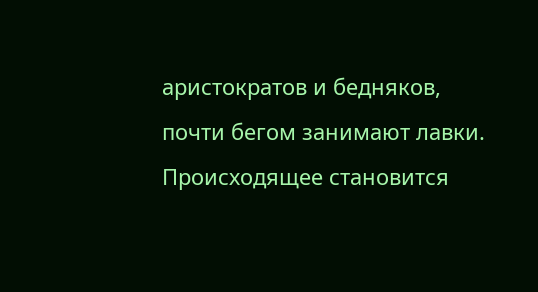аристократов и бедняков, почти бегом занимают лавки. Происходящее становится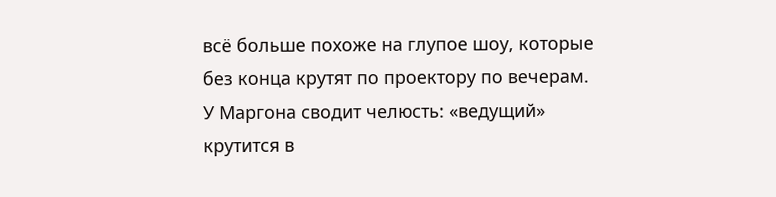всё больше похоже на глупое шоу, которые без конца крутят по проектору по вечерам. У Маргона сводит челюсть: «ведущий» крутится в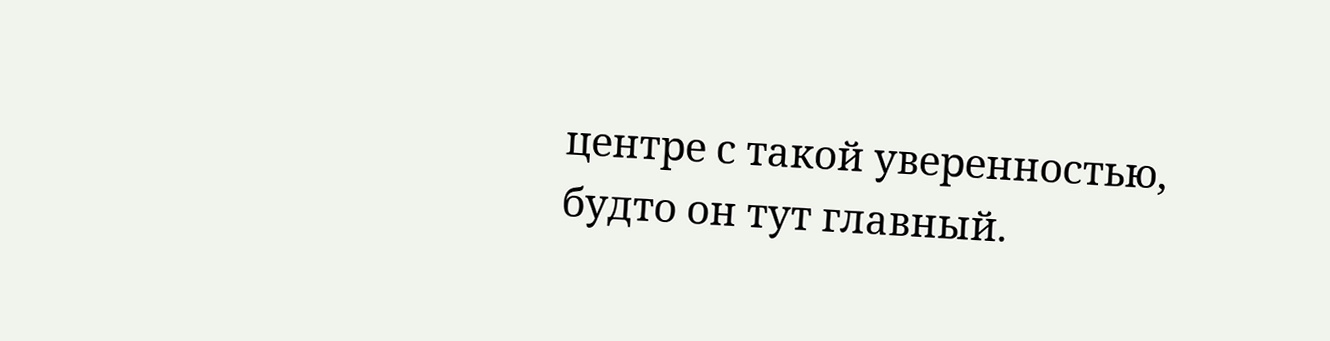центре с такой уверенностью, будто он тут главный.